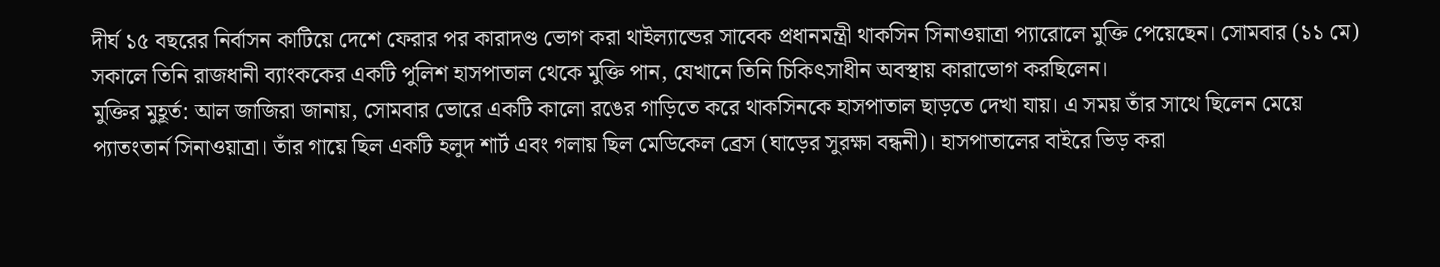দীর্ঘ ১৫ বছরের নির্বাসন কাটিয়ে দেশে ফেরার পর কারাদণ্ড ভোগ করা থাইল্যান্ডের সাবেক প্রধানমন্ত্রী থাকসিন সিনাওয়াত্রা প্যারোলে মুক্তি পেয়েছেন। সোমবার (১১ মে) সকালে তিনি রাজধানী ব্যাংককের একটি পুলিশ হাসপাতাল থেকে মুক্তি পান, যেখানে তিনি চিকিৎসাধীন অবস্থায় কারাভোগ করছিলেন।
মুক্তির মুহূর্ত: আল জাজিরা জানায়, সোমবার ভোরে একটি কালো রঙের গাড়িতে করে থাকসিনকে হাসপাতাল ছাড়তে দেখা যায়। এ সময় তাঁর সাথে ছিলেন মেয়ে প্যাতংতার্ন সিনাওয়াত্রা। তাঁর গায়ে ছিল একটি হলুদ শার্ট এবং গলায় ছিল মেডিকেল ব্রেস (ঘাড়ের সুরক্ষা বন্ধনী)। হাসপাতালের বাইরে ভিড় করা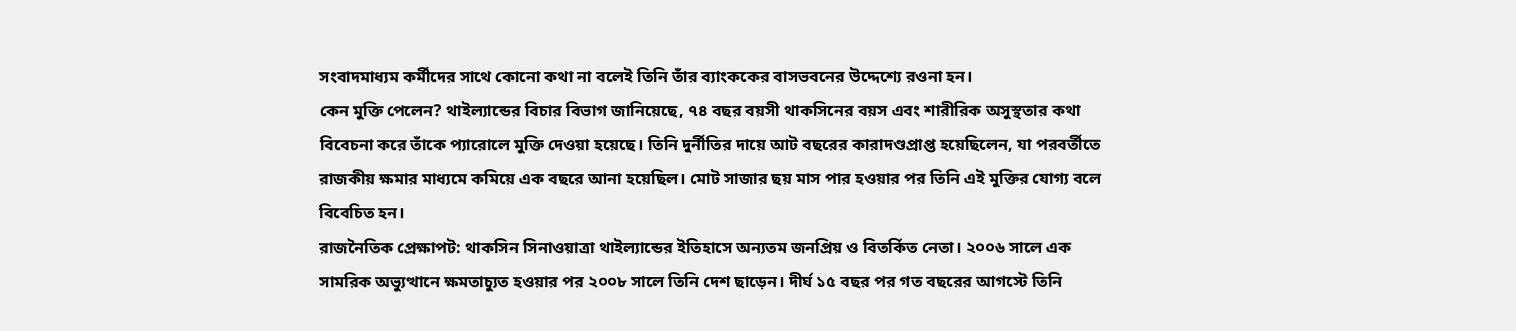সংবাদমাধ্যম কর্মীদের সাথে কোনো কথা না বলেই তিনি তাঁর ব্যাংককের বাসভবনের উদ্দেশ্যে রওনা হন।
কেন মুক্তি পেলেন? থাইল্যান্ডের বিচার বিভাগ জানিয়েছে, ৭৪ বছর বয়সী থাকসিনের বয়স এবং শারীরিক অসুস্থতার কথা বিবেচনা করে তাঁকে প্যারোলে মুক্তি দেওয়া হয়েছে। তিনি দুর্নীতির দায়ে আট বছরের কারাদণ্ডপ্রাপ্ত হয়েছিলেন, যা পরবর্তীতে রাজকীয় ক্ষমার মাধ্যমে কমিয়ে এক বছরে আনা হয়েছিল। মোট সাজার ছয় মাস পার হওয়ার পর তিনি এই মুক্তির যোগ্য বলে বিবেচিত হন।
রাজনৈতিক প্রেক্ষাপট: থাকসিন সিনাওয়াত্রা থাইল্যান্ডের ইতিহাসে অন্যতম জনপ্রিয় ও বিতর্কিত নেতা। ২০০৬ সালে এক সামরিক অভ্যুত্থানে ক্ষমতাচ্যুত হওয়ার পর ২০০৮ সালে তিনি দেশ ছাড়েন। দীর্ঘ ১৫ বছর পর গত বছরের আগস্টে তিনি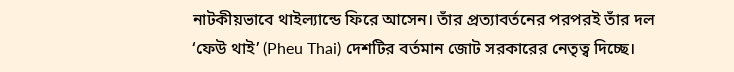নাটকীয়ভাবে থাইল্যান্ডে ফিরে আসেন। তাঁর প্রত্যাবর্তনের পরপরই তাঁর দল ‘ফেউ থাই’ (Pheu Thai) দেশটির বর্তমান জোট সরকারের নেতৃত্ব দিচ্ছে।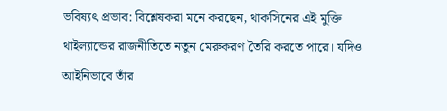ভবিষ্যৎ প্রভাব: বিশ্লেষকরা মনে করছেন, থাকসিনের এই মুক্তি থাইল্যান্ডের রাজনীতিতে নতুন মেরুকরণ তৈরি করতে পারে। যদিও আইনিভাবে তাঁর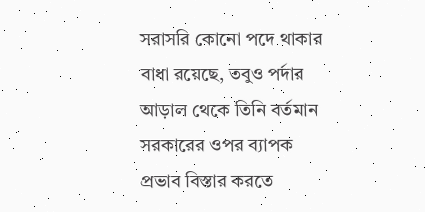সরাসরি কোনো পদে থাকার বাধা রয়েছে, তবুও পর্দার আড়াল থেকে তিনি বর্তমান সরকারের ওপর ব্যাপক প্রভাব বিস্তার করতে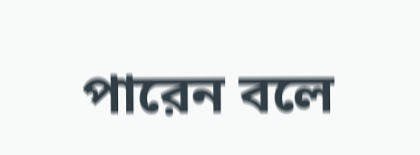পারেন বলে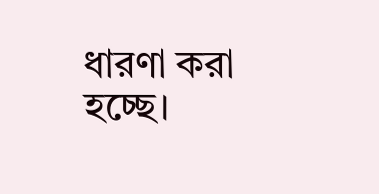ধারণা করা হচ্ছে।